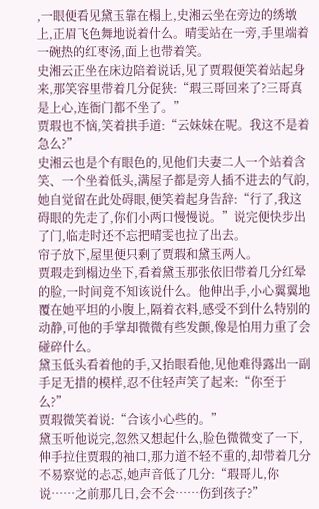,一眼便看见黛玉靠在榻上,史湘云坐在旁边的绣墩上,正眉飞色舞地说着什么。晴雯站在一旁,手里端着一碗热的红枣汤,面上也带着笑。
史湘云正坐在床边陪着说话,见了贾瑕便笑着站起身来,那笑容里带着几分促狭:“瑕三哥回来了?三哥真是上心,连衙门都不坐了。”
贾瑕也不恼,笑着拱手道:“云妹妹在呢。我这不是着急么?”
史湘云也是个有眼色的,见他们夫妻二人一个站着含笑、一个坐着低头,满屋子都是旁人插不进去的气韵,她自觉留在此处碍眼,便笑着起身告辞:“行了,我这碍眼的先走了,你们小两口慢慢说。”说完便快步出了门,临走时还不忘把晴雯也拉了出去。
帘子放下,屋里便只剩了贾瑕和黛玉两人。
贾瑕走到榻边坐下,看着黛玉那张依旧带着几分红晕的脸,一时间竟不知该说什么。他伸出手,小心翼翼地覆在她平坦的小腹上,隔着衣料,感受不到什么特别的动静,可他的手掌却微微有些发颤,像是怕用力重了会碰碎什么。
黛玉低头看着他的手,又抬眼看他,见他难得露出一副手足无措的模样,忍不住轻声笑了起来:“你至于么?”
贾瑕微笑着说:“合该小心些的。”
黛玉听他说完,忽然又想起什么,脸色微微变了一下,伸手拉住贾瑕的袖口,那力道不轻不重的,却带着几分不易察觉的忐忑,她声音低了几分:“瑕哥儿,你说……之前那几日,会不会……伤到孩子?”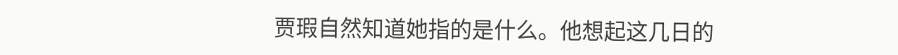贾瑕自然知道她指的是什么。他想起这几日的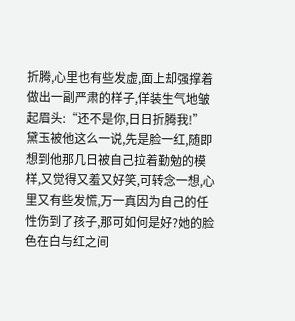折腾,心里也有些发虚,面上却强撑着做出一副严肃的样子,佯装生气地皱起眉头:“还不是你,日日折腾我!”
黛玉被他这么一说,先是脸一红,随即想到他那几日被自己拉着勤勉的模样,又觉得又羞又好笑,可转念一想,心里又有些发慌,万一真因为自己的任性伤到了孩子,那可如何是好?她的脸色在白与红之间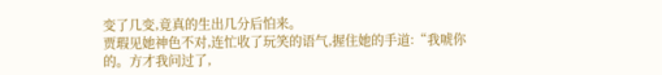变了几变,竟真的生出几分后怕来。
贾瑕见她神色不对,连忙收了玩笑的语气,握住她的手道:“我唬你的。方才我问过了,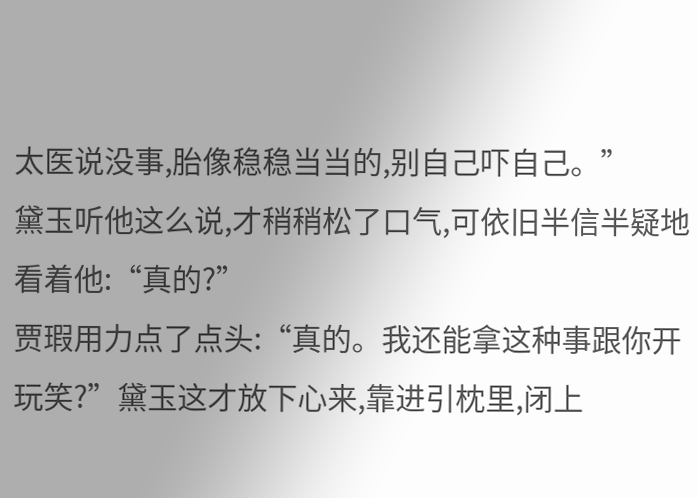太医说没事,胎像稳稳当当的,别自己吓自己。”
黛玉听他这么说,才稍稍松了口气,可依旧半信半疑地看着他:“真的?”
贾瑕用力点了点头:“真的。我还能拿这种事跟你开玩笑?”黛玉这才放下心来,靠进引枕里,闭上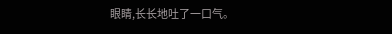眼睛,长长地吐了一口气。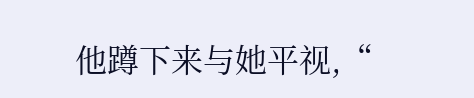他蹲下来与她平视,“